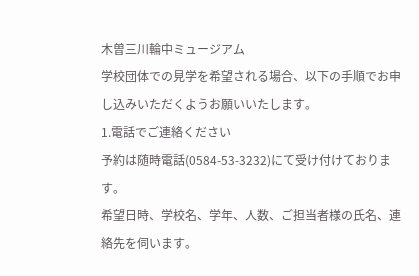木曽三川輪中ミュージアム
学校団体での見学を希望される場合、以下の手順でお申し込みいただくようお願いいたします。
1.電話でご連絡ください
予約は随時電話(0584-53-3232)にて受け付けております。
希望日時、学校名、学年、人数、ご担当者様の氏名、連絡先を伺います。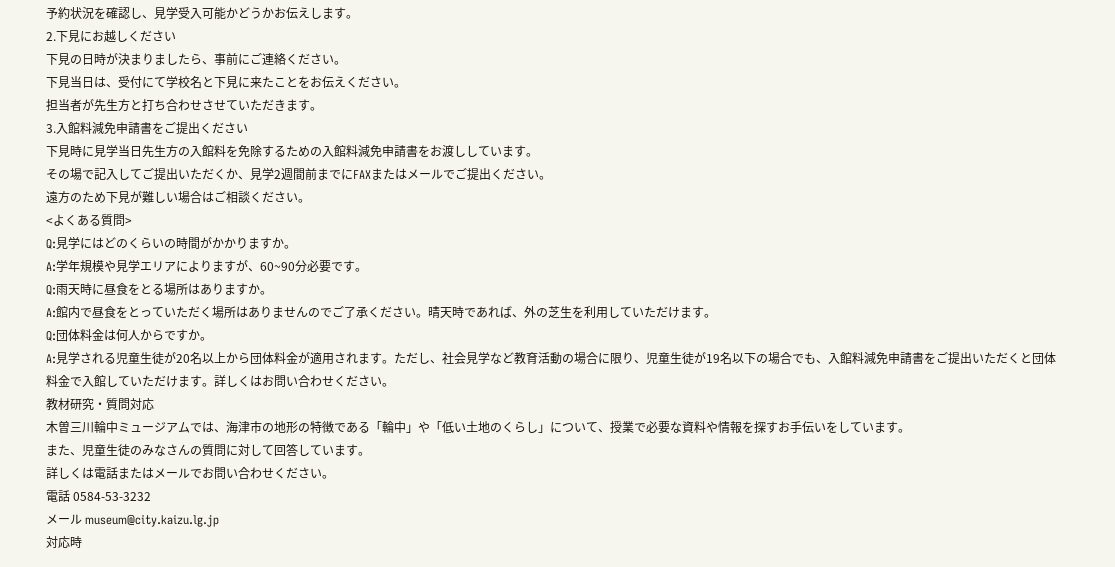予約状況を確認し、見学受入可能かどうかお伝えします。
2.下見にお越しください
下見の日時が決まりましたら、事前にご連絡ください。
下見当日は、受付にて学校名と下見に来たことをお伝えください。
担当者が先生方と打ち合わせさせていただきます。
3.入館料減免申請書をご提出ください
下見時に見学当日先生方の入館料を免除するための入館料減免申請書をお渡ししています。
その場で記入してご提出いただくか、見学2週間前までにFAXまたはメールでご提出ください。
遠方のため下見が難しい場合はご相談ください。
<よくある質問>
Q:見学にはどのくらいの時間がかかりますか。
A:学年規模や見学エリアによりますが、60~90分必要です。
Q:雨天時に昼食をとる場所はありますか。
A:館内で昼食をとっていただく場所はありませんのでご了承ください。晴天時であれば、外の芝生を利用していただけます。
Q:団体料金は何人からですか。
A:見学される児童生徒が20名以上から団体料金が適用されます。ただし、社会見学など教育活動の場合に限り、児童生徒が19名以下の場合でも、入館料減免申請書をご提出いただくと団体料金で入館していただけます。詳しくはお問い合わせください。
教材研究・質問対応
木曽三川輪中ミュージアムでは、海津市の地形の特徴である「輪中」や「低い土地のくらし」について、授業で必要な資料や情報を探すお手伝いをしています。
また、児童生徒のみなさんの質問に対して回答しています。
詳しくは電話またはメールでお問い合わせください。
電話 0584-53-3232
メール museum@city.kaizu.lg.jp
対応時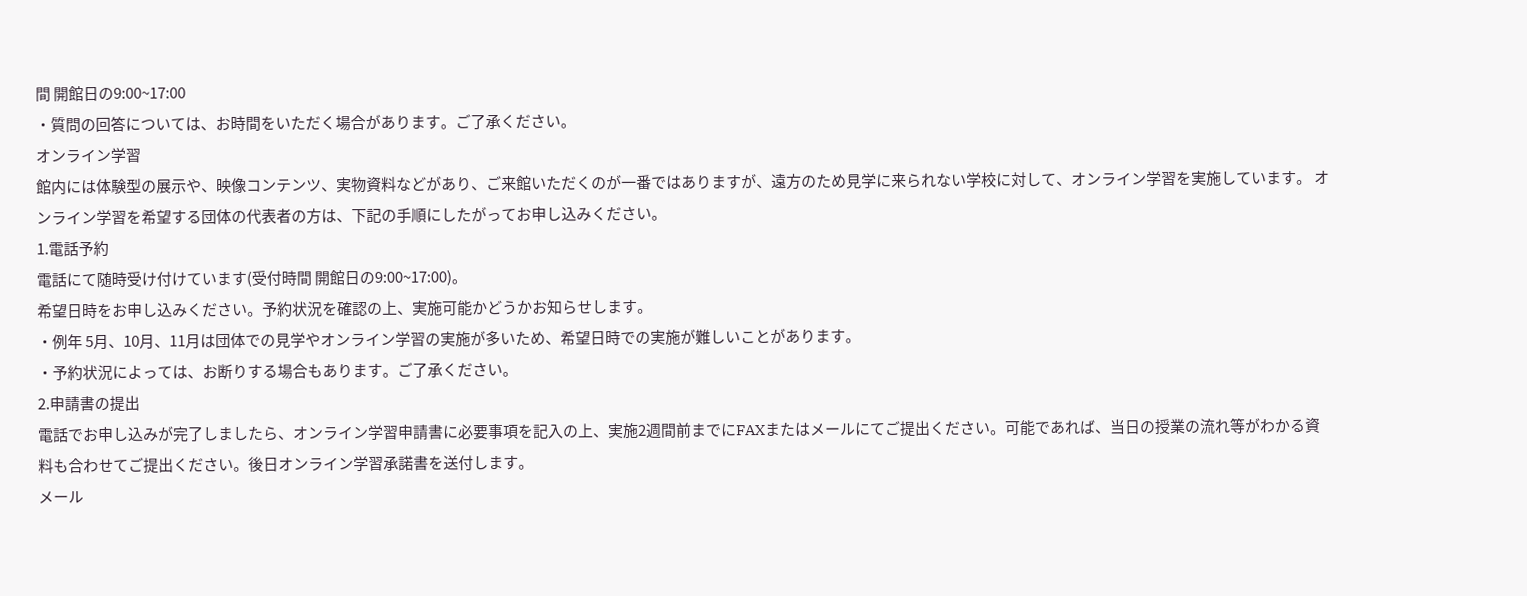間 開館日の9:00~17:00
・質問の回答については、お時間をいただく場合があります。ご了承ください。
オンライン学習
館内には体験型の展示や、映像コンテンツ、実物資料などがあり、ご来館いただくのが一番ではありますが、遠方のため見学に来られない学校に対して、オンライン学習を実施しています。 オンライン学習を希望する団体の代表者の方は、下記の手順にしたがってお申し込みください。
1.電話予約
電話にて随時受け付けています(受付時間 開館日の9:00~17:00)。
希望日時をお申し込みください。予約状況を確認の上、実施可能かどうかお知らせします。
・例年 5月、10月、11月は団体での見学やオンライン学習の実施が多いため、希望日時での実施が難しいことがあります。
・予約状況によっては、お断りする場合もあります。ご了承ください。
2.申請書の提出
電話でお申し込みが完了しましたら、オンライン学習申請書に必要事項を記入の上、実施2週間前までにFAXまたはメールにてご提出ください。可能であれば、当日の授業の流れ等がわかる資料も合わせてご提出ください。後日オンライン学習承諾書を送付します。
メール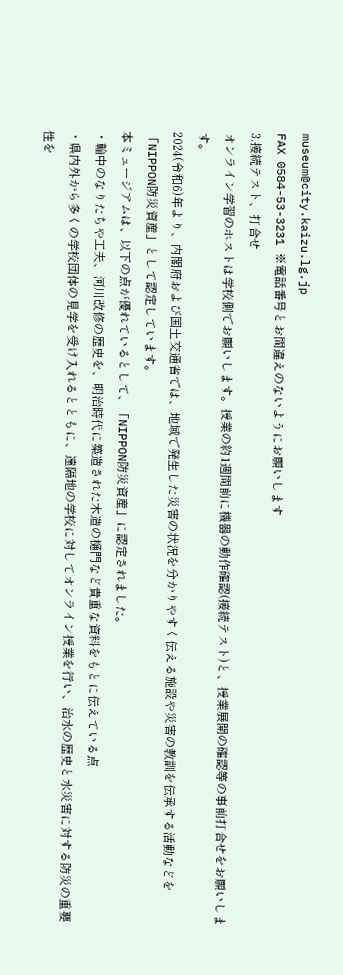museum@city.kaizu.lg.jp
FAX 0584-53-3231 ※電話番号とお間違えのないようにお願いします
3.接続テスト、打合せ
オンライン学習のホストは学校側でお願いします。授業の約1週間前に機器の動作確認(接続テスト)と、授業展開の確認等の事前打合せをお願いします。
2024(令和6)年より、内閣府および国土交通省では、地域で発生した災害の状況を分かりやすく伝える施設や災害の教訓を伝承する活動などを「NIPPON防災資産」として認定しています。
本ミュージアムは、以下の点が優れているとして、「NIPPON防災資産」に認定されました。
・輪中のなりたちや工夫、河川改修の歴史を、明治時代に築造された木造の樋門など貴重な資料をもとに伝えている点
・県内外から多くの学校団体の見学を受け入れるとともに、遠隔地の学校に対してオンライン授業を行い、治水の歴史と水災害に対する防災の重要性を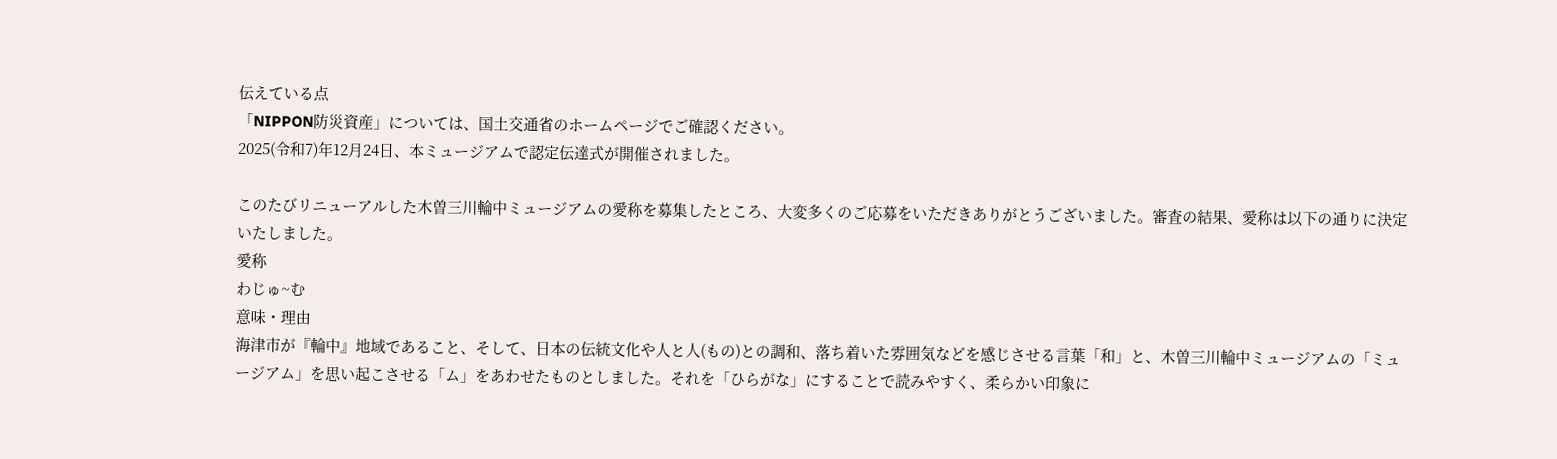伝えている点
「NIPPON防災資産」については、国土交通省のホームページでご確認ください。
2025(令和7)年12月24日、本ミュージアムで認定伝達式が開催されました。

このたびリニューアルした木曽三川輪中ミュージアムの愛称を募集したところ、大変多くのご応募をいただきありがとうございました。審査の結果、愛称は以下の通りに決定いたしました。
愛称
わじゅ~む
意味・理由
海津市が『輪中』地域であること、そして、日本の伝統文化や人と人(もの)との調和、落ち着いた雰囲気などを感じさせる言葉「和」と、木曽三川輪中ミュージアムの「ミュージアム」を思い起こさせる「ム」をあわせたものとしました。それを「ひらがな」にすることで読みやすく、柔らかい印象に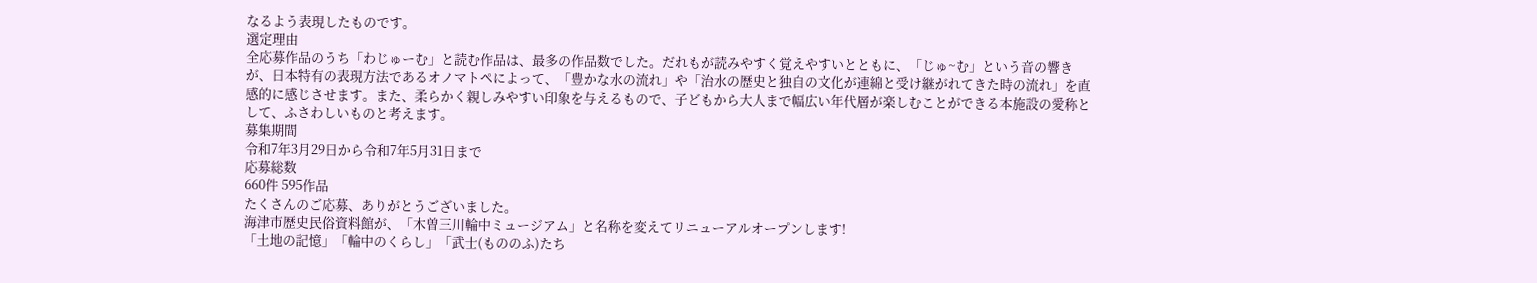なるよう表現したものです。
選定理由
全応募作品のうち「わじゅーむ」と読む作品は、最多の作品数でした。だれもが読みやすく覚えやすいとともに、「じゅ~む」という音の響きが、日本特有の表現方法であるオノマトペによって、「豊かな水の流れ」や「治水の歴史と独自の文化が連綿と受け継がれてきた時の流れ」を直感的に感じさせます。また、柔らかく親しみやすい印象を与えるもので、子どもから大人まで幅広い年代層が楽しむことができる本施設の愛称として、ふさわしいものと考えます。
募集期間
令和7年3月29日から令和7年5月31日まで
応募総数
660件 595作品
たくさんのご応募、ありがとうございました。
海津市歴史民俗資料館が、「木曽三川輪中ミュージアム」と名称を変えてリニューアルオープンします!
「土地の記憶」「輪中のくらし」「武士(もののふ)たち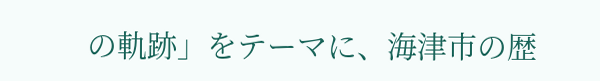の軌跡」をテーマに、海津市の歴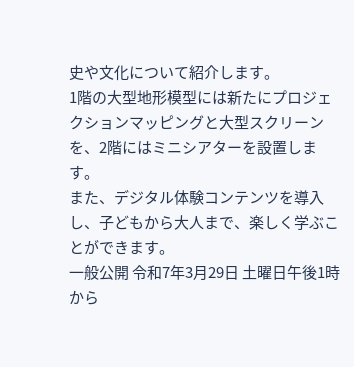史や文化について紹介します。
1階の大型地形模型には新たにプロジェクションマッピングと大型スクリーンを、2階にはミニシアターを設置します。
また、デジタル体験コンテンツを導入し、子どもから大人まで、楽しく学ぶことができます。
一般公開 令和7年3月29日 土曜日午後1時から